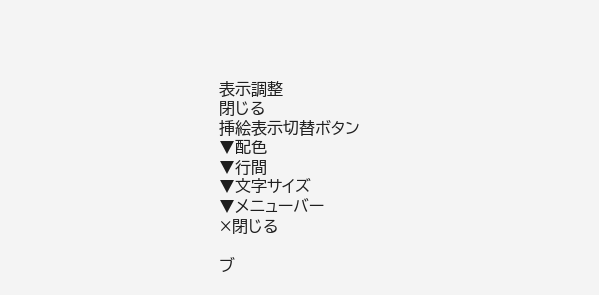表示調整
閉じる
挿絵表示切替ボタン
▼配色
▼行間
▼文字サイズ
▼メニューバー
×閉じる

ブ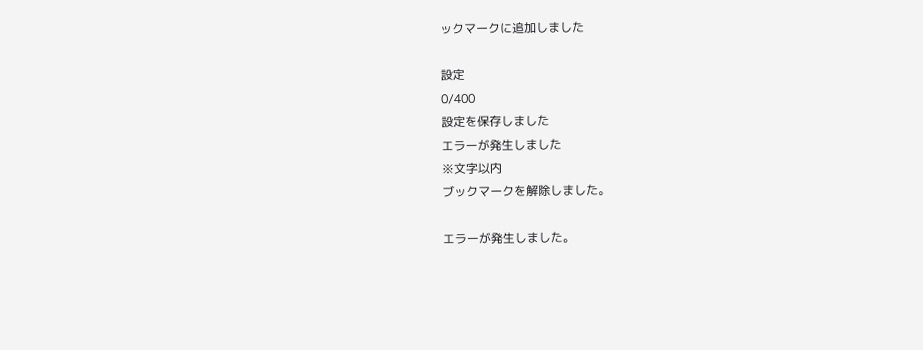ックマークに追加しました

設定
0/400
設定を保存しました
エラーが発生しました
※文字以内
ブックマークを解除しました。

エラーが発生しました。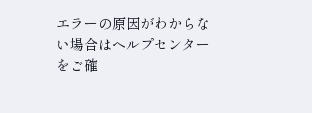エラーの原因がわからない場合はヘルプセンターをご確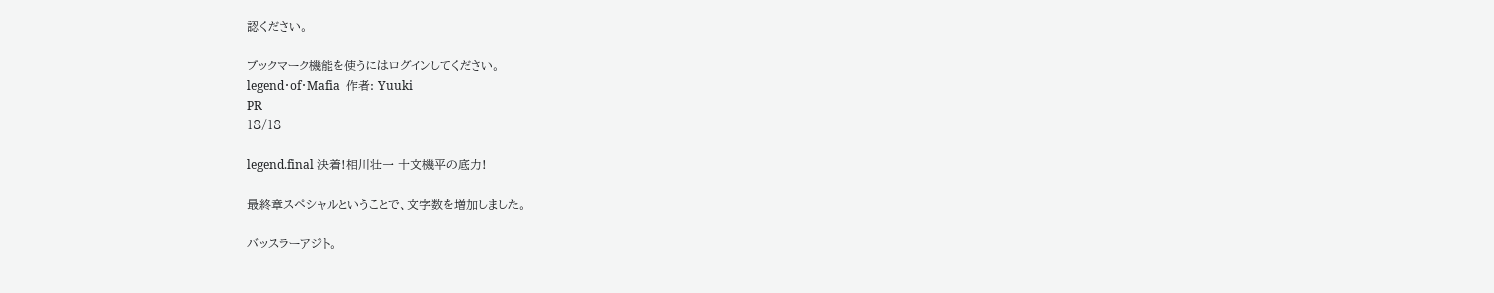認ください。

ブックマーク機能を使うにはログインしてください。
legend・of・Mafia  作者: Yuuki
PR
18/18

legend.final 決着!相川壮一 十文機平の底力!

最終章スペシャルということで、文字数を増加しました。

バッスラーアジト。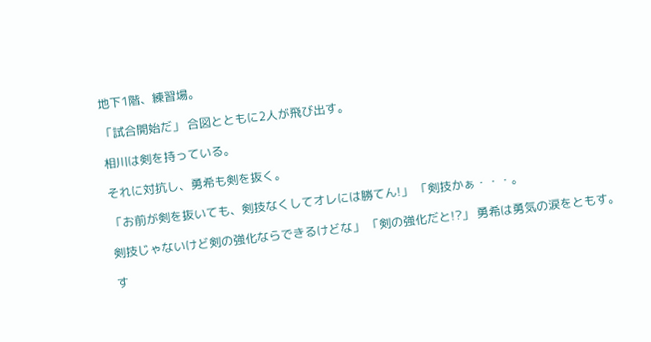地下1階、練習場。

「試合開始だ」 合図とともに2人が飛び出す。

相川は剣を持っている。

それに対抗し、勇希も剣を抜く。

「お前が剣を抜いても、剣技なくしてオレには勝てん!」 「剣技かぁ・・・。

剣技じゃないけど剣の強化ならできるけどな」 「剣の強化だと!?」 勇希は勇気の涙をともす。

す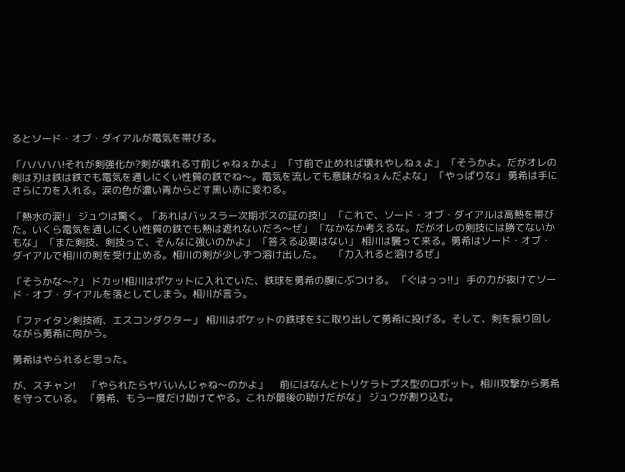るとソード・オブ・ダイアルが電気を帯びる。

「ハハハハ!それが剣強化か?剣が壊れる寸前じゃねぇかよ」 「寸前で止めれば壊れやしねぇよ」 「そうかよ。だがオレの剣は刃は鉄は鉄でも電気を通しにくい性質の鉄でね〜。電気を流しても意味がねぇんだよな」 「やっぱりな」 勇希は手にさらに力を入れる。涙の色が濃い青からどす黒い赤に変わる。

「熱水の涙!」 ジュウは驚く。「あれはバッスラー次期ボスの証の技!」 「これで、ソード・オブ・ダイアルは高熱を帯びた。いくら電気を通しにくい性質の鉄でも熱は遮れないだろ〜ぜ」 「なかなか考えるな。だがオレの剣技には勝てないかもな」 「また剣技、剣技って、そんなに強いのかよ」 「答える必要はない」 相川は襲って来る。勇希はソード・オブ・ダイアルで相川の剣を受け止める。相川の剣が少しずつ溶け出した。    「力入れると溶けるぜ」

「そうかな〜?」 ドカッ!相川はポケットに入れていた、鉄球を勇希の腹にぶつける。 「ぐはっっ!!」 手の力が抜けてソード・オブ・ダイアルを落としてしまう。相川が言う。

「ファイタン剣技術、エスコンダクター」 相川はポケットの鉄球を3こ取り出して勇希に投げる。そして、剣を振り回しながら勇希に向かう。

勇希はやられると思った。

が、スチャン!    「やられたらヤバいんじゃね〜のかよ」    前にはなんとトリケラトプス型のロボット。相川攻撃から勇希を守っている。 「勇希、もう一度だけ助けてやる。これが最後の助けだがな」 ジュウが割り込む。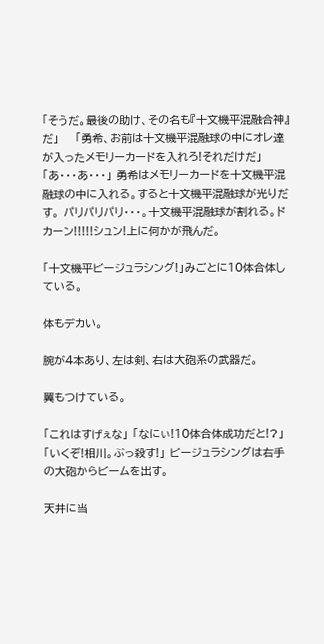「そうだ。最後の助け、その名も『十文機平混融合神』だ」    「勇希、お前は十文機平混融球の中にオレ達が入ったメモリーカードを入れろ!それだけだ」 「あ・・・あ・・・」 勇希はメモリーカードを十文機平混融球の中に入れる。すると十文機平混融球が光りだす。 パリパリパリ・・・。十文機平混融球が割れる。ドカーン!!!!!シュン!上に何かが飛んだ。

「十文機平ビージュラシング!」みごとに10体合体している。

体もデカい。

腕が4本あり、左は剣、右は大砲系の武器だ。

翼もつけている。

「これはすげぇな」 「なにぃ!10体合体成功だと!?」 「いくぞ!相川。ぶっ殺す!」 ビージュラシングは右手の大砲からビームを出す。

天井に当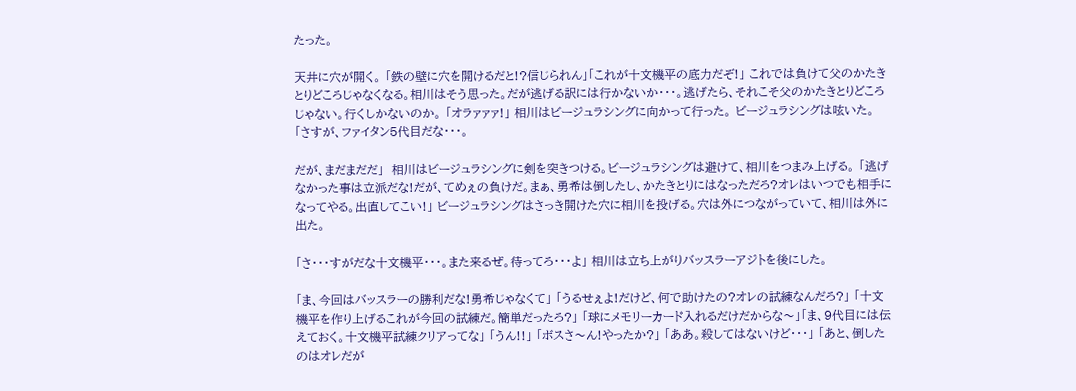たった。

天井に穴が開く。 「鉄の壁に穴を開けるだと!?信じられん」「これが十文機平の底力だぞ!」 これでは負けて父のかたきとりどころじゃなくなる。相川はそう思った。だが逃げる訳には行かないか・・・。逃げたら、それこそ父のかたきとりどころじゃない。行くしかないのか。 「オラァァァ!」 相川はビージュラシングに向かって行った。 ビージュラシングは呟いた。 「さすが、ファイタン5代目だな・・・。

だが、まだまだだ」  相川はビージュラシングに剣を突きつける。ビージュラシングは避けて、相川をつまみ上げる。 「逃げなかった事は立派だな!だが、てめぇの負けだ。まぁ、勇希は倒したし、かたきとりにはなっただろ?オレはいつでも相手になってやる。出直してこい!」 ビージュラシングはさっき開けた穴に相川を投げる。穴は外につながっていて、相川は外に出た。

「さ・・・すがだな十文機平・・・。また来るぜ。待ってろ・・・よ」 相川は立ち上がりバッスラーアジトを後にした。

「ま、今回はバッスラーの勝利だな!勇希じゃなくて」 「うるせぇよ!だけど、何で助けたの?オレの試練なんだろ?」 「十文機平を作り上げるこれが今回の試練だ。簡単だったろ?」 「球にメモリーカード入れるだけだからな〜」「ま、9代目には伝えておく。十文機平試練クリアってな」 「うん!!」 「ボスさ〜ん!やったか?」 「ああ。殺してはないけど・・・」 「あと、倒したのはオレだが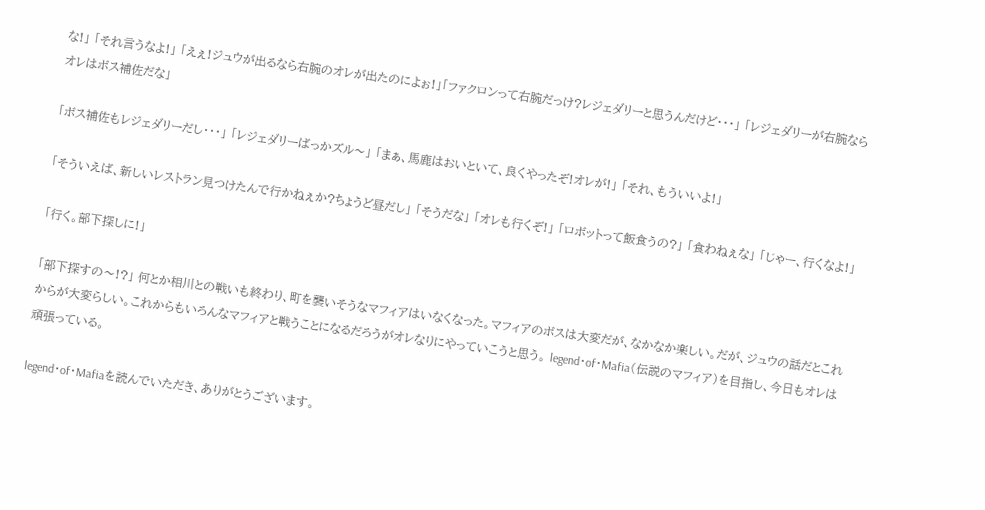な!」 「それ言うなよ!」 「えぇ!ジュウが出るなら右腕のオレが出たのによぉ!」「ファクロンって右腕だっけ?レジェダリーと思うんだけど・・・」 「レジェダリーが右腕ならオレはボス補佐だな」

「ボス補佐もレジェダリーだし・・・」 「レジェダリーばっかズル〜」 「まぁ、馬鹿はおいといて、良くやったぞ!オレが!」 「それ、もういいよ!」

「そういえば、新しいレストラン見つけたんで行かねぇか?ちょうど昼だし」 「そうだな」 「オレも行くぞ!」 「ロボットって飯食うの?」 「食わねぇな」 「じゃー、行くなよ!」

「行く。部下探しに!」

「部下探すの〜!?」 何とか相川との戦いも終わり、町を襲いそうなマフィアはいなくなった。マフィアのボスは大変だが、なかなか楽しい。だが、ジュウの話だとこれからが大変らしい。これからもいろんなマフィアと戦うことになるだろうがオレなりにやっていこうと思う。 legend・of・Mafia(伝説のマフィア)を目指し、今日もオレは頑張っている。

legend・of・Mafiaを読んでいただき、ありがとうございます。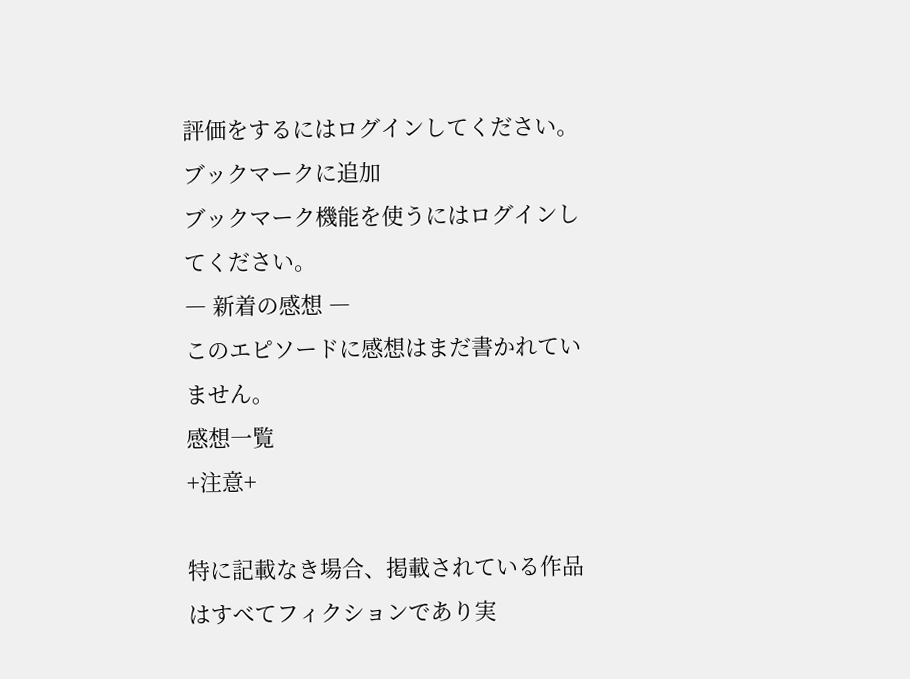評価をするにはログインしてください。
ブックマークに追加
ブックマーク機能を使うにはログインしてください。
― 新着の感想 ―
このエピソードに感想はまだ書かれていません。
感想一覧
+注意+

特に記載なき場合、掲載されている作品はすべてフィクションであり実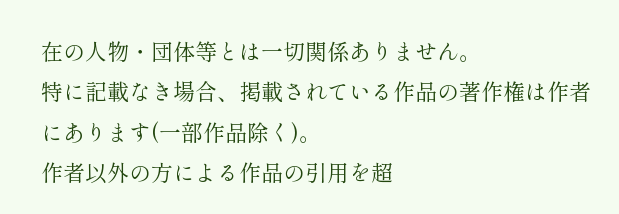在の人物・団体等とは一切関係ありません。
特に記載なき場合、掲載されている作品の著作権は作者にあります(一部作品除く)。
作者以外の方による作品の引用を超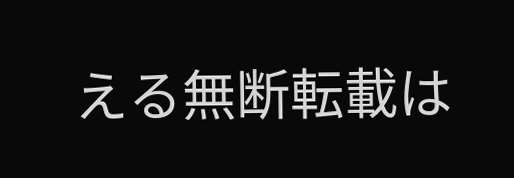える無断転載は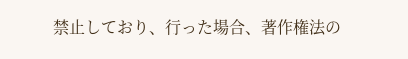禁止しており、行った場合、著作権法の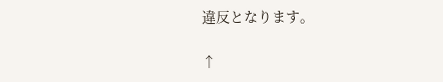違反となります。

↑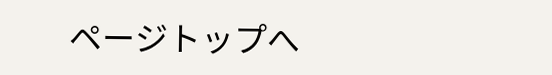ページトップへ